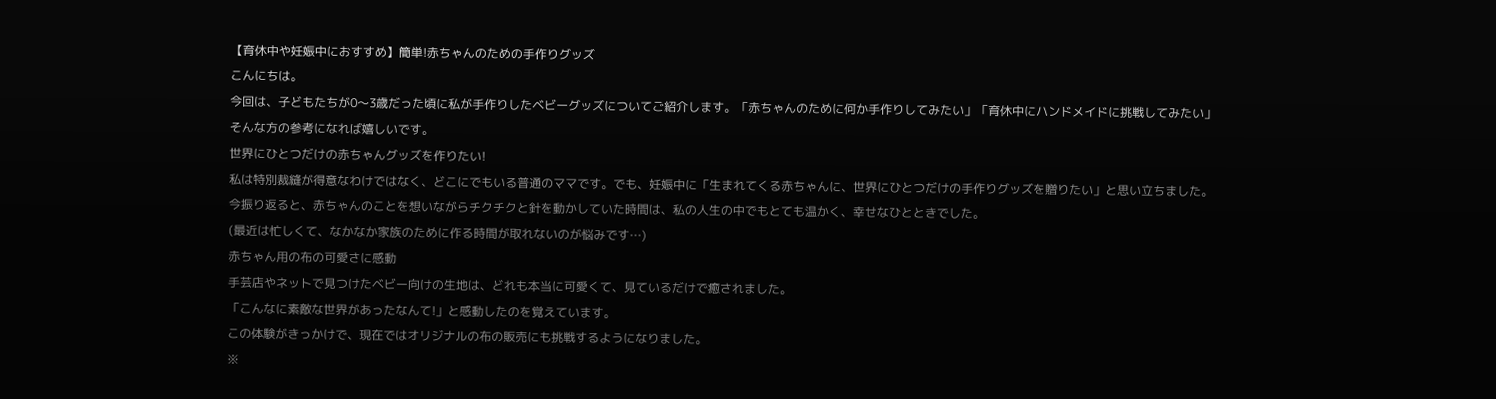【育休中や妊娠中におすすめ】簡単!赤ちゃんのための手作りグッズ
こんにちは。
今回は、子どもたちが0〜3歳だった頃に私が手作りしたベビーグッズについてご紹介します。「赤ちゃんのために何か手作りしてみたい」「育休中にハンドメイドに挑戦してみたい」
そんな方の参考になれば嬉しいです。
世界にひとつだけの赤ちゃんグッズを作りたい!
私は特別裁縫が得意なわけではなく、どこにでもいる普通のママです。でも、妊娠中に「生まれてくる赤ちゃんに、世界にひとつだけの手作りグッズを贈りたい」と思い立ちました。
今振り返ると、赤ちゃんのことを想いながらチクチクと針を動かしていた時間は、私の人生の中でもとても温かく、幸せなひとときでした。
(最近は忙しくて、なかなか家族のために作る時間が取れないのが悩みです…)
赤ちゃん用の布の可愛さに感動
手芸店やネットで見つけたベビー向けの生地は、どれも本当に可愛くて、見ているだけで癒されました。
「こんなに素敵な世界があったなんて!」と感動したのを覚えています。
この体験がきっかけで、現在ではオリジナルの布の販売にも挑戦するようになりました。
※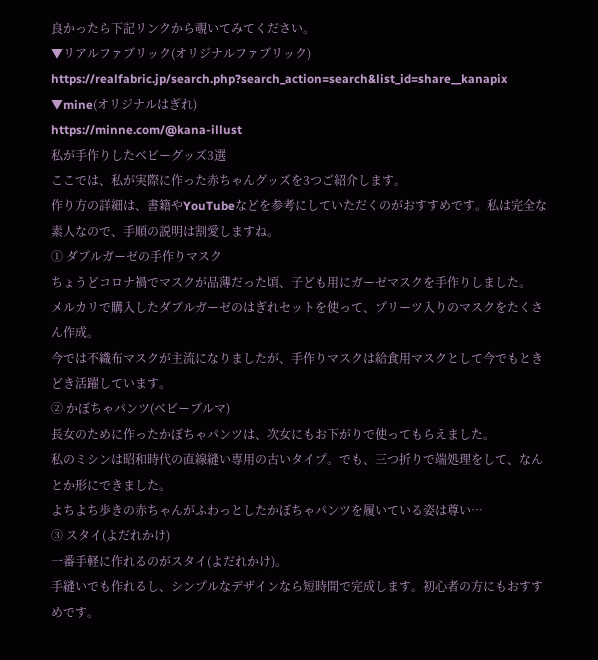良かったら下記リンクから覗いてみてください。
▼リアルファブリック(オリジナルファブリック)
https://realfabric.jp/search.php?search_action=search&list_id=share__kanapix
▼mine(オリジナルはぎれ)
https://minne.com/@kana-illust
私が手作りしたベビーグッズ3選
ここでは、私が実際に作った赤ちゃんグッズを3つご紹介します。
作り方の詳細は、書籍やYouTubeなどを参考にしていただくのがおすすめです。私は完全な素人なので、手順の説明は割愛しますね。
① ダブルガーゼの手作りマスク
ちょうどコロナ禍でマスクが品薄だった頃、子ども用にガーゼマスクを手作りしました。
メルカリで購入したダブルガーゼのはぎれセットを使って、プリーツ入りのマスクをたくさん作成。
今では不織布マスクが主流になりましたが、手作りマスクは給食用マスクとして今でもときどき活躍しています。
② かぼちゃパンツ(ベビーブルマ)
長女のために作ったかぼちゃパンツは、次女にもお下がりで使ってもらえました。
私のミシンは昭和時代の直線縫い専用の古いタイプ。でも、三つ折りで端処理をして、なんとか形にできました。
よちよち歩きの赤ちゃんがふわっとしたかぼちゃパンツを履いている姿は尊い…
③ スタイ(よだれかけ)
一番手軽に作れるのがスタイ(よだれかけ)。
手縫いでも作れるし、シンプルなデザインなら短時間で完成します。初心者の方にもおすすめです。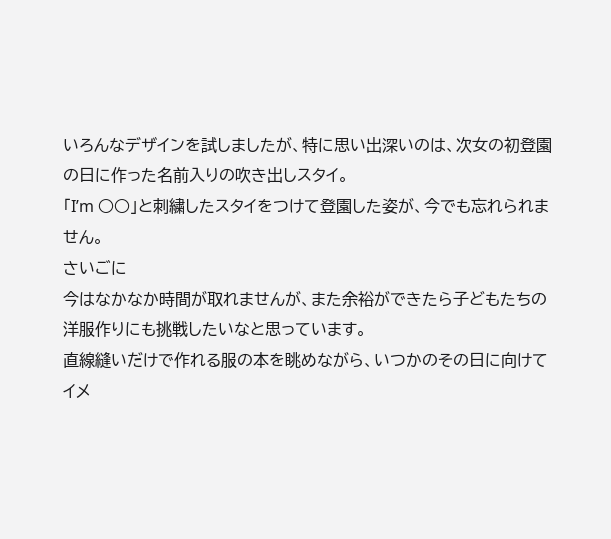いろんなデザインを試しましたが、特に思い出深いのは、次女の初登園の日に作った名前入りの吹き出しスタイ。
「I’m ○○」と刺繍したスタイをつけて登園した姿が、今でも忘れられません。
さいごに
今はなかなか時間が取れませんが、また余裕ができたら子どもたちの洋服作りにも挑戦したいなと思っています。
直線縫いだけで作れる服の本を眺めながら、いつかのその日に向けてイメ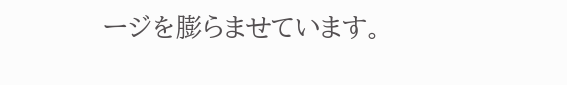ージを膨らませています。